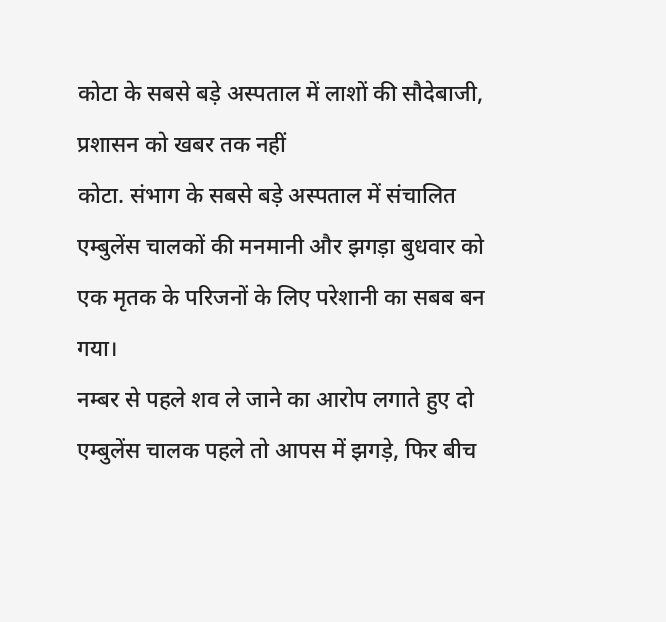कोटा के सबसे बड़े अस्पताल में लाशों की सौदेबाजी, प्रशासन को खबर तक नहीं
कोटा. संभाग के सबसे बड़े अस्पताल में संचालित एम्बुलेंस चालकों की मनमानी और झगड़ा बुधवार को एक मृतक के परिजनों के लिए परेशानी का सबब बन गया।
नम्बर से पहले शव ले जाने का आरोप लगाते हुए दो एम्बुलेंस चालक पहले तो आपस में झगड़े, फिर बीच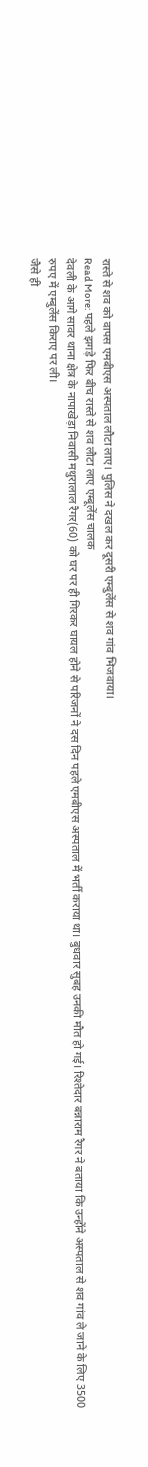रास्ते से शव को वापस एमबीएस अस्पताल लौटा लाए। पुलिस ने दखल कर दूसरी एम्बुलेंस से शव गांव भिजवाया।
Read More: पहले झगड़े फिर बीच रास्ते से शव लौटा लाए एम्बूलेंस चालक
देवली के आगे सावर थाना क्षेत्र के नापाखेड़ा निवासी मथुरालाल रैगर(60) को घर पर ही गिरकर घायल होने से परिजनों ने दस दिन पहले एमबीएस अस्पताल में भर्ती कराया था। बुधवार सुबह उनकी मौत हो गई। रिश्तेदार बन्नाराम रैगर ने बताया कि उन्होंने अस्पताल से शव गांव ले जाने के लिए 3500 रुपए में एम्बुलेंस किराए पर ली।
जैसे ही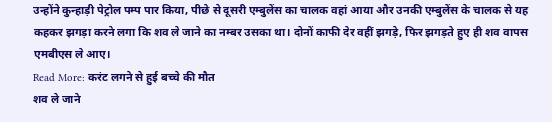उन्होंने कुन्हाड़ी पेट्रोल पम्प पार किया, पीछे से दूसरी एम्बुलेंस का चालक वहां आया और उनकी एम्बुलेंस के चालक से यह कहकर झगड़ा करने लगा कि शव ले जाने का नम्बर उसका था। दोनों काफी देर वहीं झगड़े, फिर झगड़ते हुए ही शव वापस एमबीएस ले आए।
Read More: करंट लगने से हुई बच्चे की मौत
शव ले जाने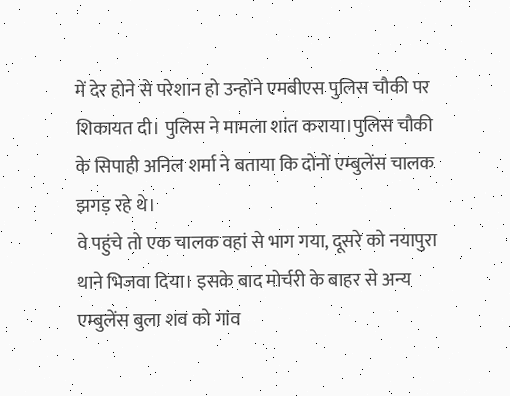में देर होने से परेशान हो उन्होंने एमबीएस पुलिस चौकी पर शिकायत दी। पुलिस ने मामला शांत कराया।पुलिस चौकी के सिपाही अनिल शर्मा ने बताया कि दोनों एम्बुलेंस चालक झगड़ रहे थे।
वे पहुंचे तो एक चालक वहां से भाग गया, दूसरे को नयापुरा थाने भिजवा दिया। इसके बाद मोर्चरी के बाहर से अन्य एम्बुलेंस बुला शव को गांव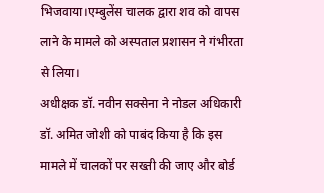भिजवाया।एम्बुलेंस चालक द्वारा शव को वापस लाने के मामले को अस्पताल प्रशासन ने गंभीरता से लिया।
अधीक्षक डॉ. नवीन सक्सेना ने नोडल अधिकारी डॉ. अमित जोशी को पाबंद किया है कि इस मामले में चालकों पर सख्ती की जाए और बोर्ड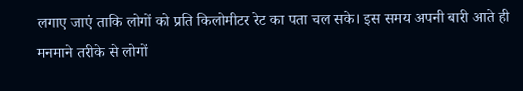लगाए जाएं ताकि लोगों को प्रति किलोमीटर रेट का पता चल सके। इस समय अपनी बारी आते ही मनमाने तरीके से लोगों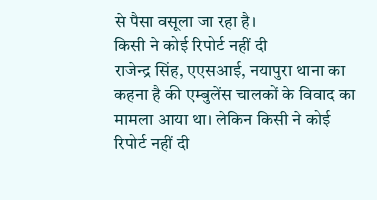से पैसा वसूला जा रहा है।
किसी ने कोई रिपोर्ट नहीं दी
राजेन्द्र सिंह, एएसआई, नयापुरा थाना का कहना है की एम्बुलेंस चालकों के विवाद का मामला आया था। लेकिन किसी ने कोई रिपोर्ट नहीं दी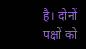है। दोनों पक्षों को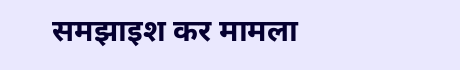समझाइश कर मामला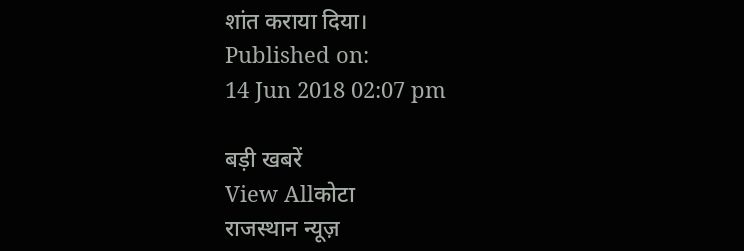शांत कराया दिया।
Published on:
14 Jun 2018 02:07 pm

बड़ी खबरें
View Allकोटा
राजस्थान न्यूज़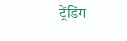ट्रेंडिंग